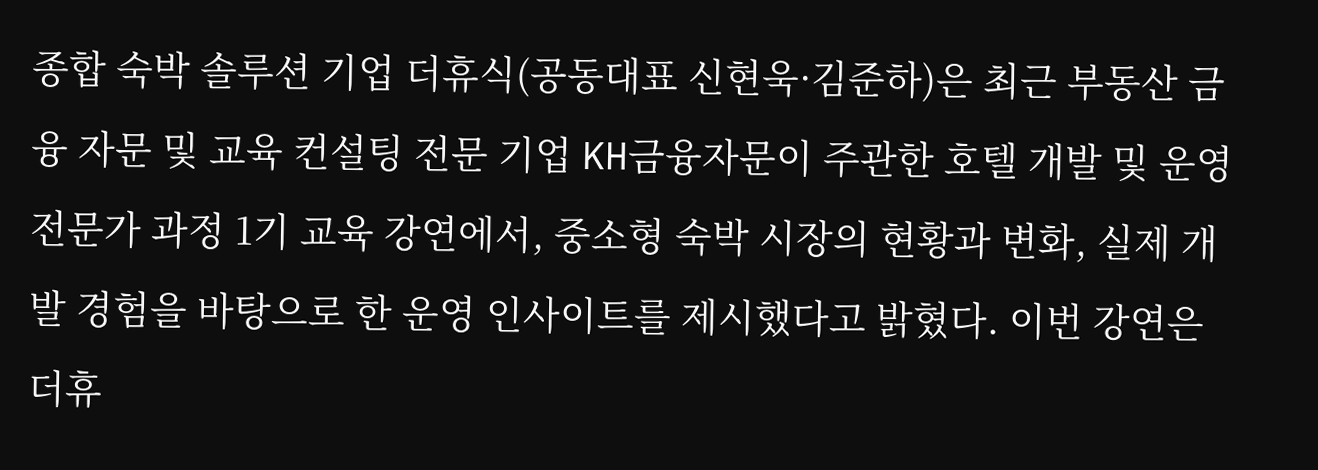종합 숙박 솔루션 기업 더휴식(공동대표 신현욱·김준하)은 최근 부동산 금융 자문 및 교육 컨설팅 전문 기업 KH금융자문이 주관한 호텔 개발 및 운영 전문가 과정 1기 교육 강연에서, 중소형 숙박 시장의 현황과 변화, 실제 개발 경험을 바탕으로 한 운영 인사이트를 제시했다고 밝혔다. 이번 강연은 더휴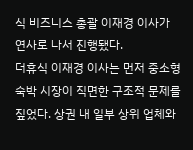식 비즈니스 총괄 이재경 이사가 연사로 나서 진행됐다.
더휴식 이재경 이사는 먼저 중소형 숙박 시장이 직면한 구조적 문제를 짚었다. 상권 내 일부 상위 업체와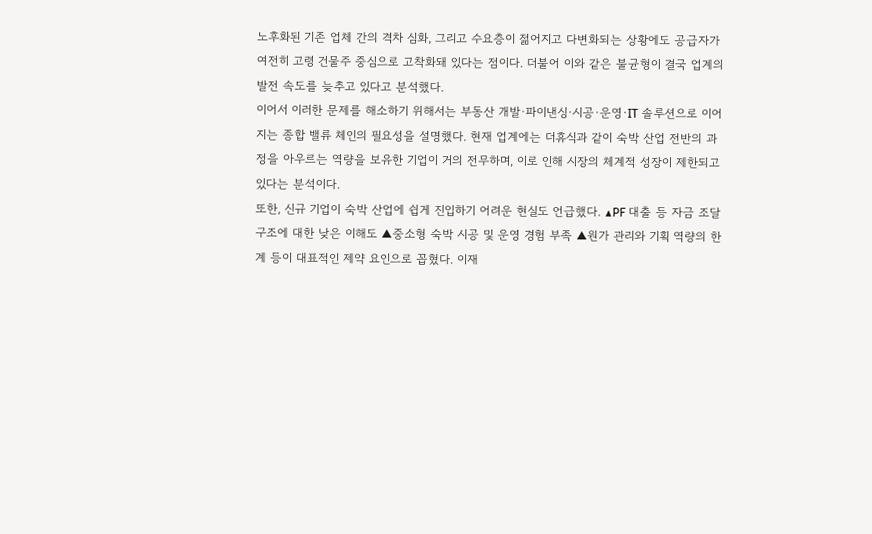노후화된 기존 업체 간의 격차 심화, 그리고 수요층이 젊어지고 다변화되는 상황에도 공급자가 여전히 고령 건물주 중심으로 고착화돼 있다는 점이다. 더불어 이와 같은 불균형이 결국 업계의 발전 속도를 늦추고 있다고 분석했다.
이어서 이러한 문제를 해소하기 위해서는 부동산 개발·파이낸싱·시공·운영·IT 솔루션으로 이어지는 종합 밸류 체인의 필요성을 설명했다. 현재 업계에는 더휴식과 같이 숙박 산업 전반의 과정을 아우르는 역량을 보유한 기업이 거의 전무하며, 이로 인해 시장의 체계적 성장이 제한되고 있다는 분석이다.
또한, 신규 기업이 숙박 산업에 쉽게 진입하기 어려운 현실도 언급했다. ▲PF 대출 등 자금 조달 구조에 대한 낮은 이해도 ▲중소형 숙박 시공 및 운영 경험 부족 ▲원가 관리와 기획 역량의 한계 등이 대표적인 제약 요인으로 꼽혔다. 이재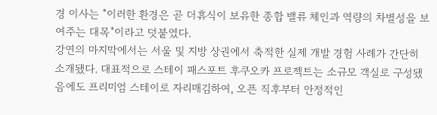경 이사는 "이러한 환경은 곧 더휴식이 보유한 종합 밸류 체인과 역량의 차별성을 보여주는 대목"이라고 덧붙였다.
강연의 마지막에서는 서울 및 지방 상권에서 축적한 실제 개발 경험 사례가 간단히 소개됐다. 대표적으로 스테이 패스포트 후쿠오카 프로젝트는 소규모 객실로 구성됐음에도 프리미엄 스테이로 자리매김하여, 오픈 직후부터 안정적인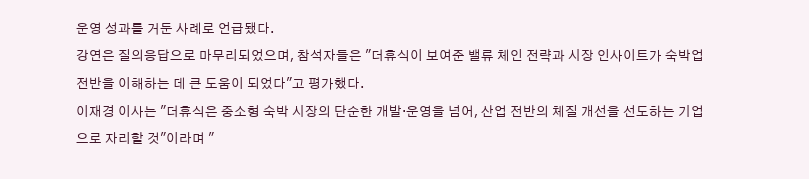운영 성과를 거둔 사례로 언급됐다.
강연은 질의응답으로 마무리되었으며, 참석자들은 "더휴식이 보여준 밸류 체인 전략과 시장 인사이트가 숙박업 전반을 이해하는 데 큰 도움이 되었다"고 평가했다.
이재경 이사는 "더휴식은 중소형 숙박 시장의 단순한 개발·운영을 넘어, 산업 전반의 체질 개선을 선도하는 기업으로 자리할 것"이라며 "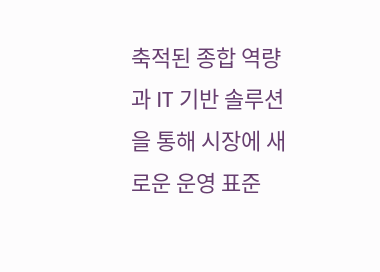축적된 종합 역량과 IT 기반 솔루션을 통해 시장에 새로운 운영 표준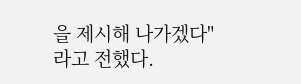을 제시해 나가겠다"라고 전했다.